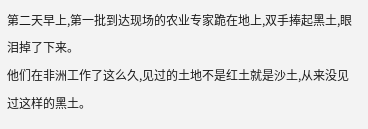第二天早上,第一批到达现场的农业专家跪在地上,双手捧起黑土,眼泪掉了下来。
他们在非洲工作了这么久,见过的土地不是红土就是沙土,从来没见过这样的黑土。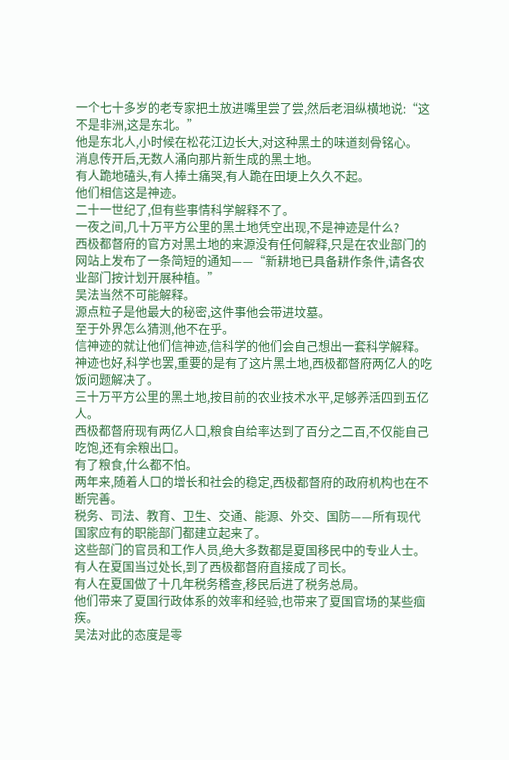一个七十多岁的老专家把土放进嘴里尝了尝,然后老泪纵横地说:“这不是非洲,这是东北。”
他是东北人,小时候在松花江边长大,对这种黑土的味道刻骨铭心。
消息传开后,无数人涌向那片新生成的黑土地。
有人跪地磕头,有人捧土痛哭,有人跪在田埂上久久不起。
他们相信这是神迹。
二十一世纪了,但有些事情科学解释不了。
一夜之间,几十万平方公里的黑土地凭空出现,不是神迹是什么?
西极都督府的官方对黑土地的来源没有任何解释,只是在农业部门的网站上发布了一条简短的通知——“新耕地已具备耕作条件,请各农业部门按计划开展种植。”
吴法当然不可能解释。
源点粒子是他最大的秘密,这件事他会带进坟墓。
至于外界怎么猜测,他不在乎。
信神迹的就让他们信神迹,信科学的他们会自己想出一套科学解释。
神迹也好,科学也罢,重要的是有了这片黑土地,西极都督府两亿人的吃饭问题解决了。
三十万平方公里的黑土地,按目前的农业技术水平,足够养活四到五亿人。
西极都督府现有两亿人口,粮食自给率达到了百分之二百,不仅能自己吃饱,还有余粮出口。
有了粮食,什么都不怕。
两年来,随着人口的增长和社会的稳定,西极都督府的政府机构也在不断完善。
税务、司法、教育、卫生、交通、能源、外交、国防——所有现代国家应有的职能部门都建立起来了。
这些部门的官员和工作人员,绝大多数都是夏国移民中的专业人士。
有人在夏国当过处长,到了西极都督府直接成了司长。
有人在夏国做了十几年税务稽查,移民后进了税务总局。
他们带来了夏国行政体系的效率和经验,也带来了夏国官场的某些痼疾。
吴法对此的态度是零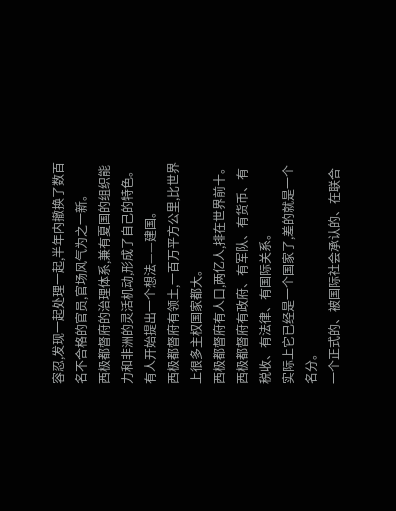容忍,发现一起处理一起,半年内撤换了数百名不合格的官员,官场风气为之一新。
西极都督府的治理体系,兼有夏国的组织能力和非洲的灵活机动,形成了自己的特色。
有人开始提出一个想法——建国。
西极都督府有领土,一百万平方公里,比世界上很多主权国家都大。
西极都督府有人口,两亿人,排在世界前十。
西极都督府有政府、有军队、有货币、有税收、有法律、有国际关系。
实际上它已经是一个国家了,差的就是一个名分。
一个正式的、被国际社会承认的、在联合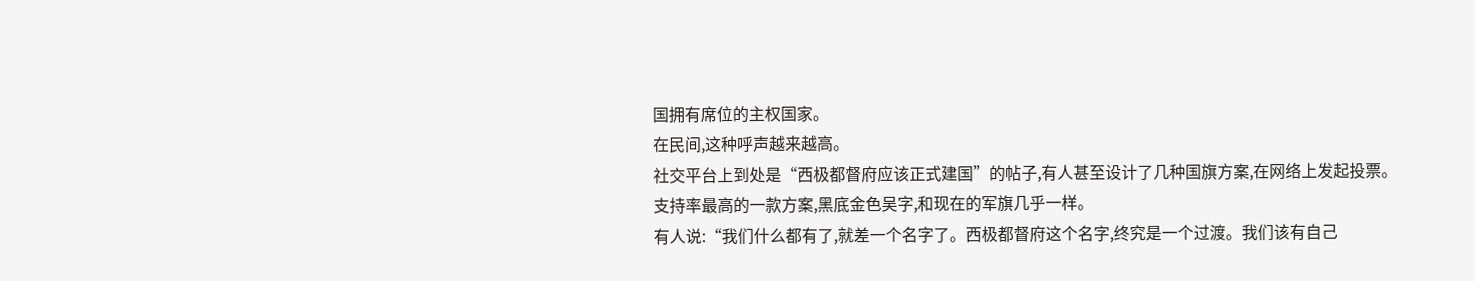国拥有席位的主权国家。
在民间,这种呼声越来越高。
社交平台上到处是“西极都督府应该正式建国”的帖子,有人甚至设计了几种国旗方案,在网络上发起投票。
支持率最高的一款方案,黑底金色吴字,和现在的军旗几乎一样。
有人说:“我们什么都有了,就差一个名字了。西极都督府这个名字,终究是一个过渡。我们该有自己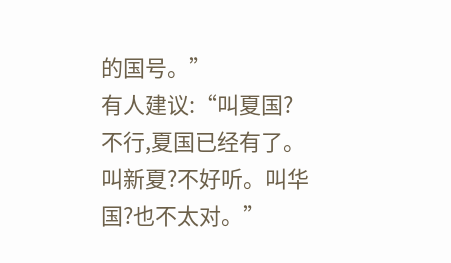的国号。”
有人建议:“叫夏国?不行,夏国已经有了。叫新夏?不好听。叫华国?也不太对。”